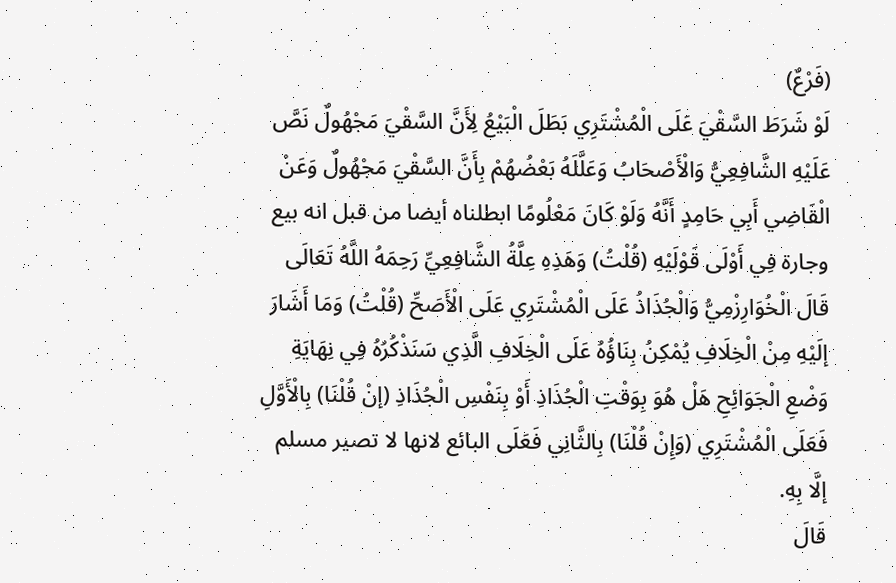(فَرْعٌ)
لَوْ شَرَطَ السَّقْيَ عَلَى الْمُشْتَرِي بَطَلَ الْبَيْعُ لِأَنَّ السَّقْيَ مَجْهُولٌ نَصَّ عَلَيْهِ الشَّافِعِيُّ وَالْأَصْحَابُ وَعَلَّلَهُ بَعْضُهُمْ بِأَنَّ السَّقْيَ مَجْهُولٌ وَعَنْ الْقَاضِي أَبِي حَامِدٍ أَنَّهُ وَلَوْ كَانَ مَعْلُومًا ابطلناه أيضا من قبل انه بيع وجارة فِي أَوْلَى قَوْلَيْهِ (قُلْتُ) وَهَذِهِ عِلَّةُ الشَّافِعِيِّ رَحِمَهُ اللَّهُ تَعَالَى قَالَ الْخُوَارِزْمِيُّ وَالْجُذَاذُ عَلَى الْمُشْتَرِي عَلَى الْأَصَحِّ (قُلْتُ) وَمَا أَشَارَ إلَيْهِ مِنْ الْخِلَافِ يُمْكِنُ بِنَاؤُهُ عَلَى الْخِلَافِ الَّذِي سَنَذْكُرُهُ فِي نِهَايَةِ وَضْعِ الْجَوَائِحِ هَلْ هُوَ بِوَقْتِ الْجُذَاذِ أَوْ بِنَفْسِ الْجُذَاذِ (إنْ قُلْنَا) بِالْأَوَّلِ فَعَلَى الْمُشْتَرِي (وَإِنْ قُلْنَا) بِالثَّانِي فَعَلَى البائع لانها لا تصير مسلم إلَّا بِهِ.
قَالَ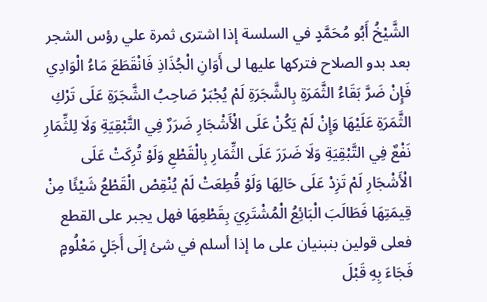الشَّيْخُ أَبُو مُحَمَّدٍ في السلسة إذا اشترى ثمرة علي رؤس الشجر بعد بدو الصلاح فتركها عليها لى أَوَانِ الْجُذَاذِ فَانْقَطَعَ مَاءُ الْوَادِي فَإِنْ ضَرَّ بَقَاءُ الثَّمَرَةِ بِالشَّجَرَةِ لَمْ يُجْبَرْ صَاحِبُ الشَّجَرَةِ عَلَى تَرْكِ الثَّمَرَةِ عَلَيْهَا وَإِنْ لَمْ يَكُنْ عَلَى الْأَشْجَارِ ضَرَرٌ فِي التَّبْقِيَةِ وَلَا لِلثِّمَارِ نَفْعٌ فِي التَّبْقِيَةِ وَلَا ضَرَرَ عَلَى الثِّمَارِ بِالْقَطْعِ وَلَوْ تُرِكَتْ عَلَى الْأَشْجَارِ لَمْ تَزِدْ عَلَى حَالِهَا وَلَوْ قُطِعَتْ لَمْ يُنْقِصْ الْقَطْعُ شَيْئًا مِنْ قِيمَتِهَا فَطَالَبَ الْبَائِعُ الْمُشْتَرِيَ بِقَطْعِهَا فهل يجبر على القطع فعلى قولين بنبنيان على ما إذا أسلم في شئ إلَى أَجَلٍ مَعْلُومٍ فَجَاءَ بِهِ قَبْلَ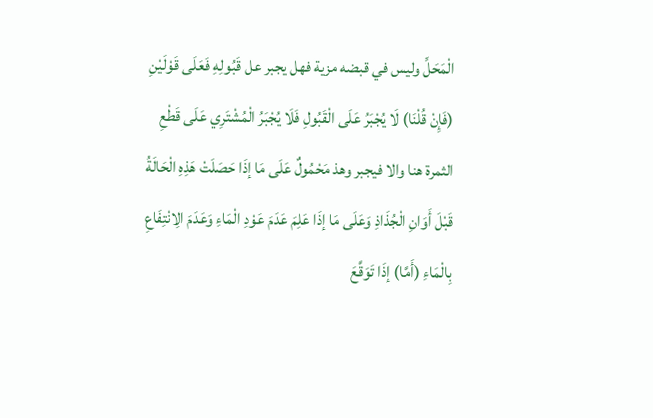الْمَحَلِّ وليس في قبضه مزية فهل يجبر عل قَبُولِهِ فَعَلَى قَوْلَيْنِ (فَإِنْ قُلْنَا) لَا يُجْبَرُ عَلَى الْقَبُولِ فَلَا يُجْبَرُ الْمُشْتَرِي عَلَى قَطْعِ الثمرة هنا والا فيجبر وهذ مَحْمُولٌ عَلَى مَا إذَا حَصَلَتْ هَذِهِ الْحَالَةُ قَبْلَ أَوَانِ الْجُذَاذِ وَعَلَى مَا إذَا عَلِمَ عَدَمَ عَوْدِ الْمَاءِ وَعَدَمَ الِانْتِفَاعِ بِالْمَاءِ (أَمَّا) إذَا تَوَقَّعَ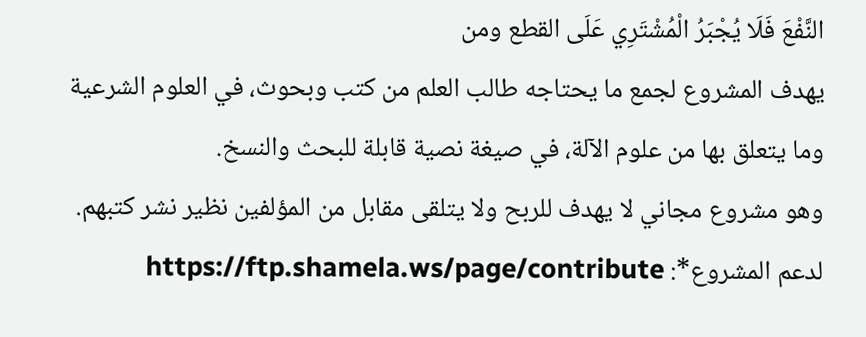النَّفْعَ فَلَا يُجْبَرُ الْمُشْتَرِي عَلَى القطع ومن
يهدف المشروع لجمع ما يحتاجه طالب العلم من كتب وبحوث، في العلوم الشرعية وما يتعلق بها من علوم الآلة، في صيغة نصية قابلة للبحث والنسخ.
وهو مشروع مجاني لا يهدف للربح ولا يتلقى مقابل من المؤلفين نظير نشر كتبهم.
لدعم المشروع*: https://ftp.shamela.ws/page/contribute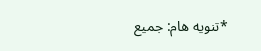*تنويه هام: جميع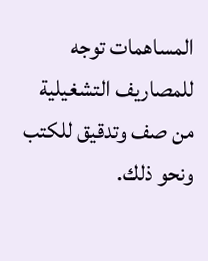المساهمات توجه للمصاريف التشغيلية من صف وتدقيق للكتب ونحو ذلك.